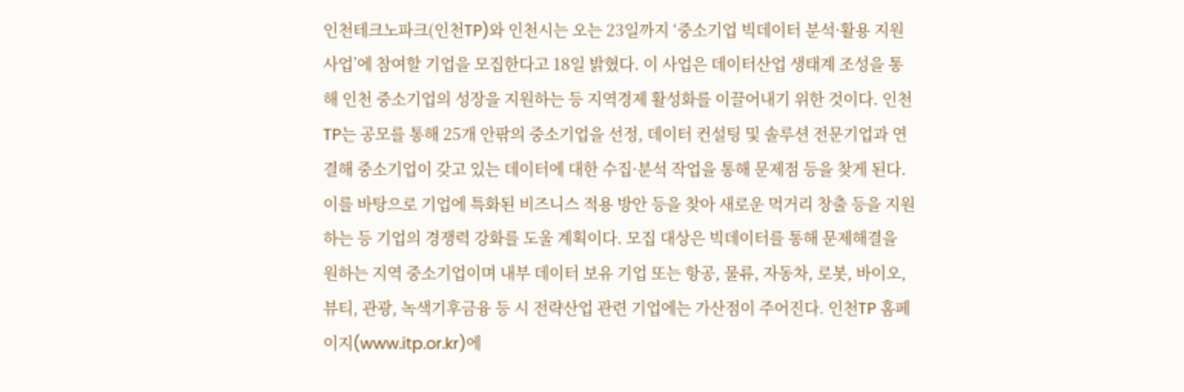인천테크노파크(인천TP)와 인천시는 오는 23일까지 ‘중소기업 빅데이터 분석·활용 지원사업’에 참여할 기업을 모집한다고 18일 밝혔다. 이 사업은 데이터산업 생태계 조성을 통해 인천 중소기업의 성장을 지원하는 등 지역경제 활성화를 이끌어내기 위한 것이다. 인천TP는 공모를 통해 25개 안팎의 중소기업을 선정, 데이터 컨설팅 및 솔루션 전문기업과 연결해 중소기업이 갖고 있는 데이터에 대한 수집·분석 작업을 통해 문제점 등을 찾게 된다. 이를 바탕으로 기업에 특화된 비즈니스 적용 방안 등을 찾아 새로운 먹거리 창출 등을 지원하는 등 기업의 경쟁력 강화를 도울 계획이다. 모집 대상은 빅데이터를 통해 문제해결을 원하는 지역 중소기업이며 내부 데이터 보유 기업 또는 항공, 물류, 자동차, 로봇, 바이오, 뷰티, 관광, 녹색기후금융 등 시 전략산업 관련 기업에는 가산점이 주어진다. 인천TP 홈페이지(www.itp.or.kr)에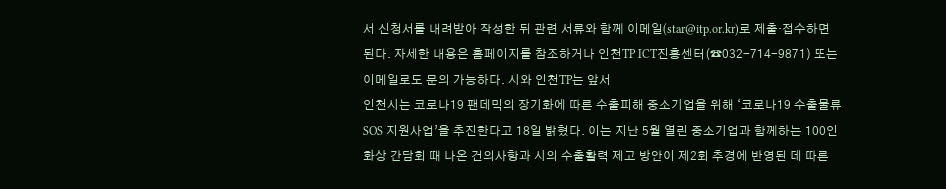서 신청서를 내려받아 작성한 뒤 관련 서류와 함께 이메일(star@itp.or.kr)로 제출·접수하면 된다. 자세한 내용은 홈페이지를 참조하거나 인천TP ICT진흥센터(☎032-714-9871) 또는 이메일로도 문의 가능하다. 시와 인천TP는 앞서
인천시는 코로나19 팬데믹의 장기화에 따른 수출피해 중소기업을 위해 ‘코로나19 수출물류 SOS 지원사업’을 추진한다고 18일 밝혔다. 이는 지난 5월 열린 중소기업과 함께하는 100인 화상 간담회 때 나온 건의사항과 시의 수출활력 제고 방안이 제2회 추경에 반영된 데 따른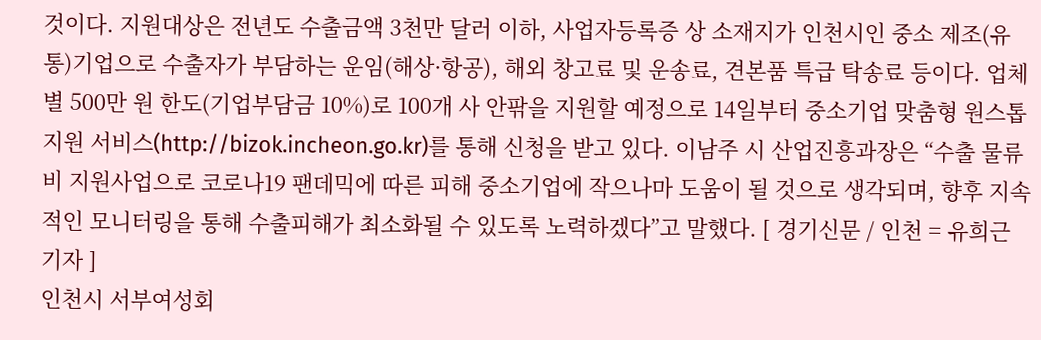것이다. 지원대상은 전년도 수출금액 3천만 달러 이하, 사업자등록증 상 소재지가 인천시인 중소 제조(유통)기업으로 수출자가 부담하는 운임(해상·항공), 해외 창고료 및 운송료, 견본품 특급 탁송료 등이다. 업체별 500만 원 한도(기업부담금 10%)로 100개 사 안팎을 지원할 예정으로 14일부터 중소기업 맞춤형 원스톱 지원 서비스(http://bizok.incheon.go.kr)를 통해 신청을 받고 있다. 이남주 시 산업진흥과장은 “수출 물류비 지원사업으로 코로나19 팬데믹에 따른 피해 중소기업에 작으나마 도움이 될 것으로 생각되며, 향후 지속적인 모니터링을 통해 수출피해가 최소화될 수 있도록 노력하겠다”고 말했다. [ 경기신문 / 인천 = 유희근 기자 ]
인천시 서부여성회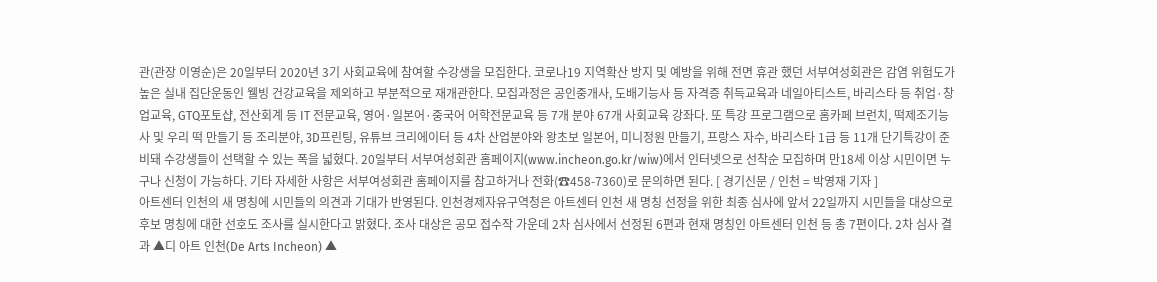관(관장 이영순)은 20일부터 2020년 3기 사회교육에 참여할 수강생을 모집한다. 코로나19 지역확산 방지 및 예방을 위해 전면 휴관 했던 서부여성회관은 감염 위험도가 높은 실내 집단운동인 웰빙 건강교육을 제외하고 부분적으로 재개관한다. 모집과정은 공인중개사, 도배기능사 등 자격증 취득교육과 네일아티스트, 바리스타 등 취업·창업교육, GTQ포토샵, 전산회계 등 IT 전문교육, 영어·일본어·중국어 어학전문교육 등 7개 분야 67개 사회교육 강좌다. 또 특강 프로그램으로 홈카페 브런치, 떡제조기능사 및 우리 떡 만들기 등 조리분야, 3D프린팅, 유튜브 크리에이터 등 4차 산업분야와 왕초보 일본어, 미니정원 만들기, 프랑스 자수, 바리스타 1급 등 11개 단기특강이 준비돼 수강생들이 선택할 수 있는 폭을 넓혔다. 20일부터 서부여성회관 홈페이지(www.incheon.go.kr/wiw)에서 인터넷으로 선착순 모집하며 만18세 이상 시민이면 누구나 신청이 가능하다. 기타 자세한 사항은 서부여성회관 홈페이지를 참고하거나 전화(☎458-7360)로 문의하면 된다. [ 경기신문 / 인천 = 박영재 기자 ]
아트센터 인천의 새 명칭에 시민들의 의견과 기대가 반영된다. 인천경제자유구역청은 아트센터 인천 새 명칭 선정을 위한 최종 심사에 앞서 22일까지 시민들을 대상으로 후보 명칭에 대한 선호도 조사를 실시한다고 밝혔다. 조사 대상은 공모 접수작 가운데 2차 심사에서 선정된 6편과 현재 명칭인 아트센터 인천 등 총 7편이다. 2차 심사 결과 ▲디 아트 인천(De Arts Incheon) ▲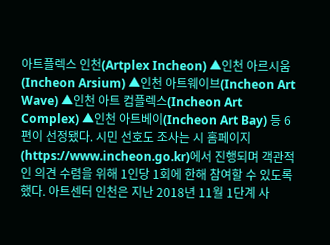아트플렉스 인천(Artplex Incheon) ▲인천 아르시움(Incheon Arsium) ▲인천 아트웨이브(Incheon Art Wave) ▲인천 아트 컴플렉스(Incheon Art Complex) ▲인천 아트베이(Incheon Art Bay) 등 6편이 선정됐다. 시민 선호도 조사는 시 홈페이지(https://www.incheon.go.kr)에서 진행되며 객관적인 의견 수렴을 위해 1인당 1회에 한해 참여할 수 있도록 했다. 아트센터 인천은 지난 2018년 11월 1단계 사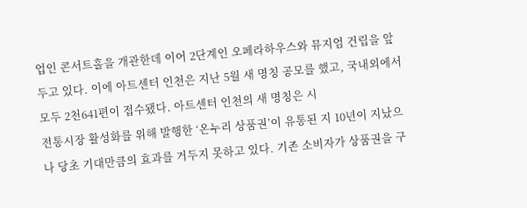업인 콘서트홀을 개관한데 이어 2단계인 오페라하우스와 뮤지엄 건립을 앞두고 있다. 이에 아트센터 인천은 지난 5월 새 명칭 공모를 했고, 국내외에서 모두 2천641편이 접수됐다. 아트센터 인천의 새 명칭은 시
전통시장 활성화를 위해 발행한 ‘온누리 상품권’이 유통된 지 10년이 지났으나 당초 기대만큼의 효과를 거두지 못하고 있다. 기존 소비자가 상품권을 구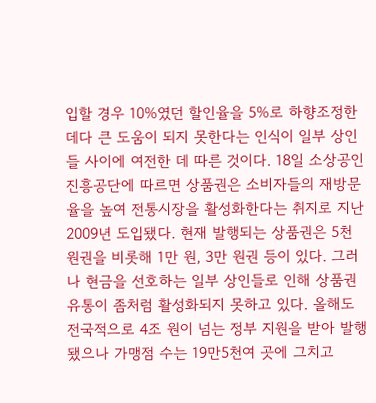입할 경우 10%였던 할인율을 5%로 하향조정한데다 큰 도움이 되지 못한다는 인식이 일부 상인들 사이에 여전한 데 따른 것이다. 18일 소상공인진흥공단에 따르면 상품권은 소비자들의 재방문율을 높여 전통시장을 활성화한다는 취지로 지난 2009년 도입됐다. 현재 발행되는 상품권은 5천 원권을 비롯해 1만 원, 3만 원권 등이 있다. 그러나 현금을 선호하는 일부 상인들로 인해 상품권 유통이 좀처럼 활성화되지 못하고 있다. 올해도 전국적으로 4조 원이 넘는 정부 지원을 받아 발행됐으나 가맹점 수는 19만5천여 곳에 그치고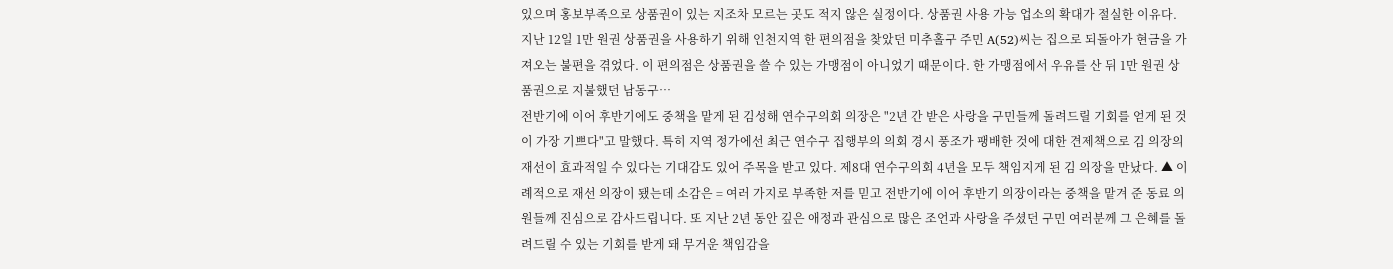있으며 홍보부족으로 상품권이 있는 지조차 모르는 곳도 적지 않은 실정이다. 상품권 사용 가능 업소의 확대가 절실한 이유다. 지난 12일 1만 원권 상품권을 사용하기 위해 인천지역 한 편의점을 찾았던 미추홀구 주민 A(52)씨는 집으로 되돌아가 현금을 가져오는 불편을 겪었다. 이 편의점은 상품권을 쓸 수 있는 가맹점이 아니었기 때문이다. 한 가맹점에서 우유를 산 뒤 1만 원권 상품권으로 지불했던 남동구…
전반기에 이어 후반기에도 중책을 맡게 된 김성해 연수구의회 의장은 "2년 간 받은 사랑을 구민들께 돌려드릴 기회를 얻게 된 것이 가장 기쁘다"고 말했다. 특히 지역 정가에선 최근 연수구 집행부의 의회 경시 풍조가 팽배한 것에 대한 견제책으로 김 의장의 재선이 효과적일 수 있다는 기대감도 있어 주목을 받고 있다. 제8대 연수구의회 4년을 모두 책임지게 된 김 의장을 만났다. ▲ 이례적으로 재선 의장이 됐는데 소감은 = 여러 가지로 부족한 저를 믿고 전반기에 이어 후반기 의장이라는 중책을 맡겨 준 동료 의원들께 진심으로 감사드립니다. 또 지난 2년 동안 깊은 애정과 관심으로 많은 조언과 사랑을 주셨던 구민 여러분께 그 은혜를 돌려드릴 수 있는 기회를 받게 돼 무거운 책임감을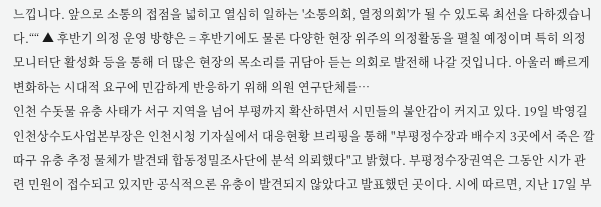느낍니다. 앞으로 소통의 접점을 넓히고 열심히 일하는 '소통의회, 열정의회'가 될 수 있도록 최선을 다하겠습니다.““ ▲ 후반기 의정 운영 방향은 = 후반기에도 물론 다양한 현장 위주의 의정활동을 펼칠 예정이며 특히 의정 모니터단 활성화 등을 통해 더 많은 현장의 목소리를 귀담아 듣는 의회로 발전해 나갈 것입니다. 아울러 빠르게 변화하는 시대적 요구에 민감하게 반응하기 위해 의원 연구단체를…
인천 수돗물 유충 사태가 서구 지역을 넘어 부평까지 확산하면서 시민들의 불안감이 커지고 있다. 19일 박영길 인천상수도사업본부장은 인천시청 기자실에서 대응현황 브리핑을 통해 "부평정수장과 배수지 3곳에서 죽은 깔따구 유충 추정 물체가 발견돼 합동정밀조사단에 분석 의뢰했다"고 밝혔다. 부평정수장권역은 그동안 시가 관련 민원이 접수되고 있지만 공식적으론 유충이 발견되지 않았다고 발표했던 곳이다. 시에 따르면, 지난 17일 부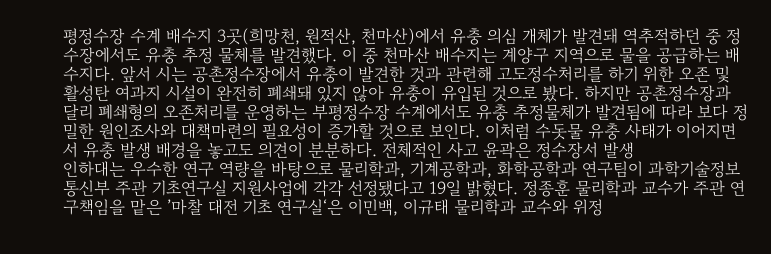평정수장 수계 배수지 3곳(희망천, 원적산, 천마산)에서 유충 의심 개체가 발견돼 역추적하던 중 정수장에서도 유충 추정 물체를 발견했다. 이 중 천마산 배수지는 계양구 지역으로 물을 공급하는 배수지다. 앞서 시는 공촌정수장에서 유충이 발견한 것과 관련해 고도정수처리를 하기 위한 오존 및 활성탄 여과지 시설이 완전히 폐쇄돼 있지 않아 유충이 유입된 것으로 봤다. 하지만 공촌정수장과 달리 폐쇄형의 오존처리를 운영하는 부평정수장 수계에서도 유충 추정물체가 발견됨에 따라 보다 정밀한 원인조사와 대책마련의 필요성이 증가할 것으로 보인다. 이처럼 수돗물 유충 사태가 이어지면서 유충 발생 배경을 놓고도 의견이 분분하다. 전체적인 사고 윤곽은 정수장서 발생
인하대는 우수한 연구 역량을 바탕으로 물리학과, 기계공학과, 화학공학과 연구팀이 과학기술정보통신부 주관 기초연구실 지원사업에 각각 선정됐다고 19일 밝혔다. 정종훈 물리학과 교수가 주관 연구책임을 맡은 ’마찰 대전 기초 연구실‘은 이민백, 이규태 물리학과 교수와 위정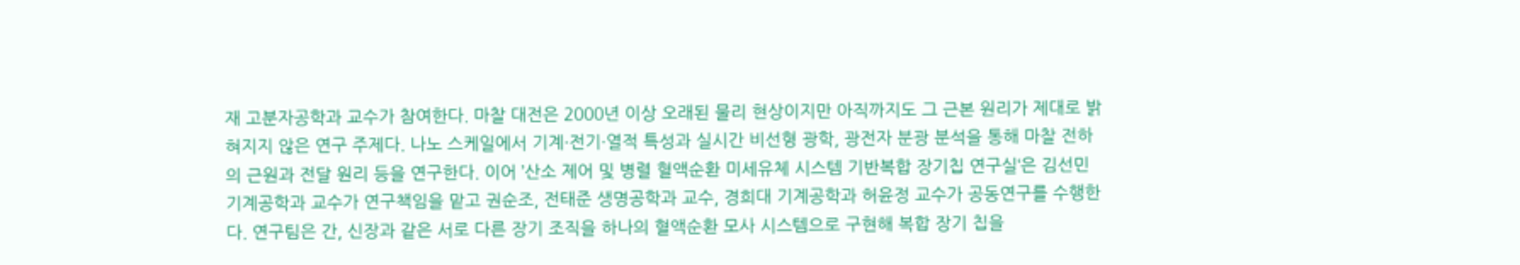재 고분자공학과 교수가 참여한다. 마찰 대전은 2000년 이상 오래된 물리 현상이지만 아직까지도 그 근본 원리가 제대로 밝혀지지 않은 연구 주제다. 나노 스케일에서 기계·전기·열적 특성과 실시간 비선형 광학, 광전자 분광 분석을 통해 마찰 전하의 근원과 전달 원리 등을 연구한다. 이어 ’산소 제어 및 병렬 혈액순환 미세유체 시스템 기반복합 장기칩 연구실‘은 김선민 기계공학과 교수가 연구책임을 맡고 권순조, 전태준 생명공학과 교수, 경희대 기계공학과 허윤정 교수가 공동연구를 수행한다. 연구팀은 간, 신장과 같은 서로 다른 장기 조직을 하나의 혈액순환 모사 시스템으로 구현해 복합 장기 칩을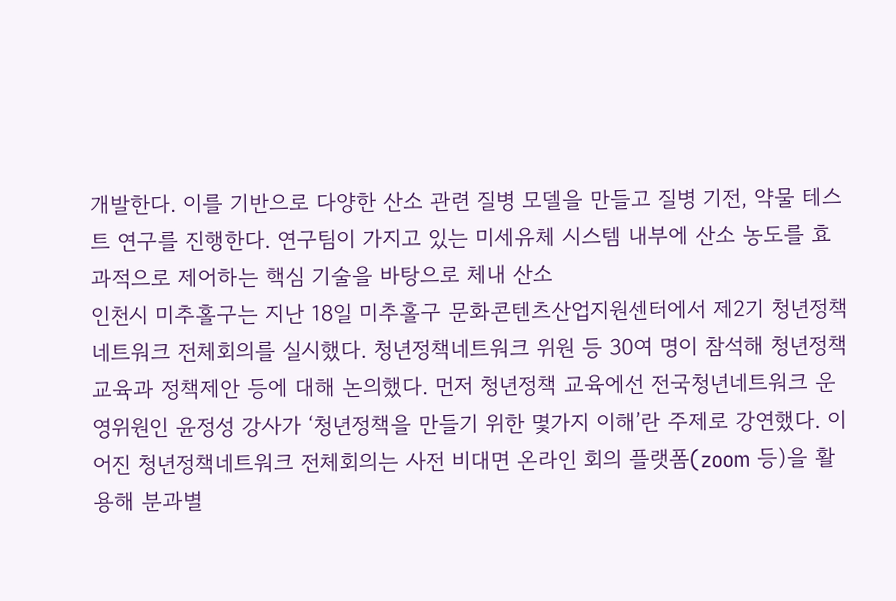개발한다. 이를 기반으로 다양한 산소 관련 질병 모델을 만들고 질병 기전, 약물 테스트 연구를 진행한다. 연구팀이 가지고 있는 미세유체 시스템 내부에 산소 농도를 효과적으로 제어하는 핵심 기술을 바탕으로 체내 산소
인천시 미추홀구는 지난 18일 미추홀구 문화콘텐츠산업지원센터에서 제2기 청년정책네트워크 전체회의를 실시했다. 청년정책네트워크 위원 등 30여 명이 참석해 청년정책 교육과 정책제안 등에 대해 논의했다. 먼저 청년정책 교육에선 전국청년네트워크 운영위원인 윤정성 강사가 ‘청년정책을 만들기 위한 몇가지 이해’란 주제로 강연했다. 이어진 청년정책네트워크 전체회의는 사전 비대면 온라인 회의 플랫폼(zoom 등)을 활용해 분과별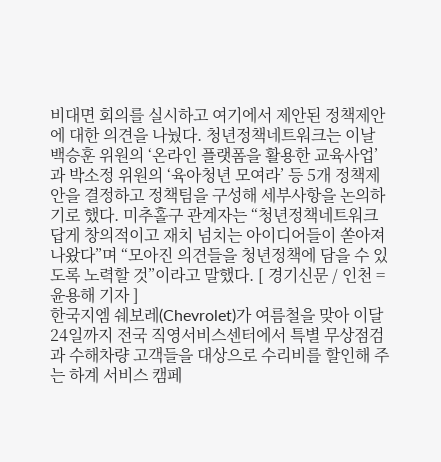비대면 회의를 실시하고 여기에서 제안된 정책제안에 대한 의견을 나눴다. 청년정책네트워크는 이날 백승훈 위원의 ‘온라인 플랫폼을 활용한 교육사업’과 박소정 위원의 ‘육아청년 모여라’ 등 5개 정책제안을 결정하고 정책팀을 구성해 세부사항을 논의하기로 했다. 미추홀구 관계자는 “청년정책네트워크답게 창의적이고 재치 넘치는 아이디어들이 쏟아져 나왔다”며 “모아진 의견들을 청년정책에 담을 수 있도록 노력할 것”이라고 말했다. [ 경기신문 / 인천 = 윤용해 기자 ]
한국지엠 쉐보레(Chevrolet)가 여름철을 맞아 이달 24일까지 전국 직영서비스센터에서 특별 무상점검과 수해차량 고객들을 대상으로 수리비를 할인해 주는 하계 서비스 캠페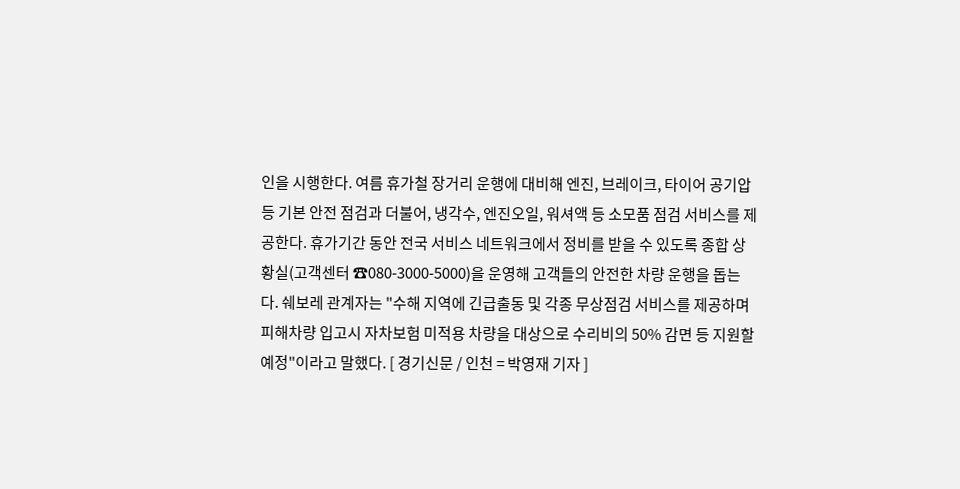인을 시행한다. 여름 휴가철 장거리 운행에 대비해 엔진, 브레이크, 타이어 공기압 등 기본 안전 점검과 더불어, 냉각수, 엔진오일, 워셔액 등 소모품 점검 서비스를 제공한다. 휴가기간 동안 전국 서비스 네트워크에서 정비를 받을 수 있도록 종합 상황실(고객센터 ☎080-3000-5000)을 운영해 고객들의 안전한 차량 운행을 돕는다. 쉐보레 관계자는 "수해 지역에 긴급출동 및 각종 무상점검 서비스를 제공하며 피해차량 입고시 자차보험 미적용 차량을 대상으로 수리비의 50% 감면 등 지원할 예정"이라고 말했다. [ 경기신문 / 인천 = 박영재 기자 ]